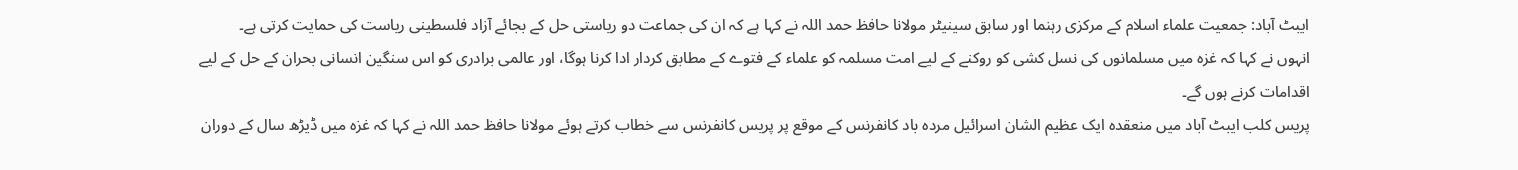ایبٹ آباد: جمعیت علماء اسلام کے مرکزی رہنما اور سابق سینیٹر مولانا حافظ حمد اللہ نے کہا ہے کہ ان کی جماعت دو ریاستی حل کے بجائے آزاد فلسطینی ریاست کی حمایت کرتی ہے۔
انہوں نے کہا کہ غزہ میں مسلمانوں کی نسل کشی کو روکنے کے لیے امت مسلمہ کو علماء کے فتوے کے مطابق کردار ادا کرنا ہوگا، اور عالمی برادری کو اس سنگین انسانی بحران کے حل کے لیے اقدامات کرنے ہوں گے۔
پریس کلب ایبٹ آباد میں منعقدہ ایک عظیم الشان اسرائیل مردہ باد کانفرنس کے موقع پر پریس کانفرنس سے خطاب کرتے ہوئے مولانا حافظ حمد اللہ نے کہا کہ غزہ میں ڈیڑھ سال کے دوران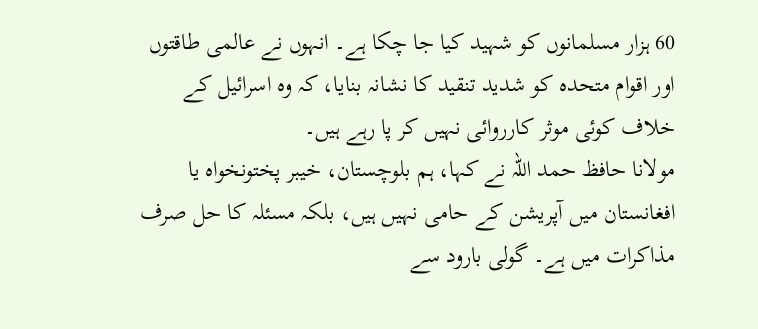60 ہزار مسلمانوں کو شہید کیا جا چکا ہے۔ انہوں نے عالمی طاقتوں اور اقوام متحدہ کو شدید تنقید کا نشانہ بنایا، کہ وہ اسرائیل کے خلاف کوئی موثر کارروائی نہیں کر پا رہے ہیں۔
مولانا حافظ حمد اللہ نے کہا، ہم بلوچستان، خیبر پختونخواہ یا افغانستان میں آپریشن کے حامی نہیں ہیں، بلکہ مسئلہ کا حل صرف مذاکرات میں ہے۔ گولی بارود سے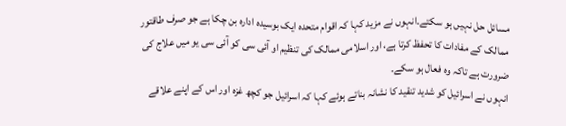مسائل حل نہیں ہو سکتے۔انہوں نے مزید کہا کہ اقوام متحدہ ایک بوسیدہ ادارہ بن چکا ہے جو صرف طاقتور ممالک کے مفادات کا تحفظ کرتا ہے، اور اسلامی ممالک کی تنظیم او آئی سی کو آئی سی یو میں علاج کی ضرورت ہے تاکہ وہ فعال ہو سکے۔
انہوں نے اسرائیل کو شدید تنقید کا نشانہ بناتے ہوئے کہا کہ اسرائیل جو کچھ غزہ اور اس کے اپنے علاقے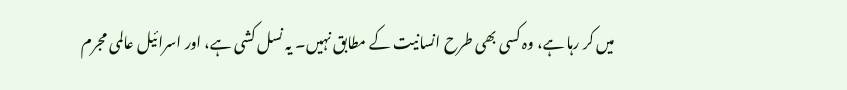میں کر رہا ہے، وہ کسی بھی طرح انسانیت کے مطابق نہیں۔ یہ نسل کشی ہے، اور اسرائیل عالمی مجرم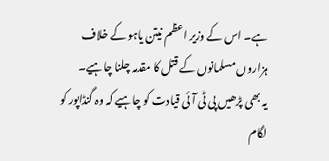ہے۔ اس کے وزیر اعظم نیتن یاہو کے خلاف ہزاروں مسلمانوں کے قتل کا مقدمہ چلنا چاہیے۔
یہ بھی پڑھیں پی ٹی آئی قیادت کو چاہیے کہ وہ گنڈاپور کو لگام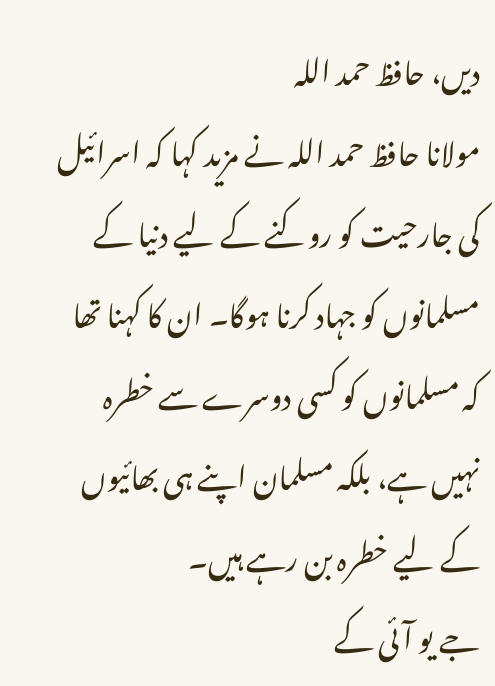دیں، حافظ حمد اللہ
مولانا حافظ حمد اللہ نے مزید کہا کہ اسرائیل کی جارحیت کو روکنے کے لیے دنیا کے مسلمانوں کو جہاد کرنا ہوگا۔ ان کا کہنا تھا کہ مسلمانوں کو کسی دوسرے سے خطرہ نہیں ہے، بلکہ مسلمان اپنے ہی بھائیوں کے لیے خطرہ بن رہے ہیں۔
جے یو آئی کے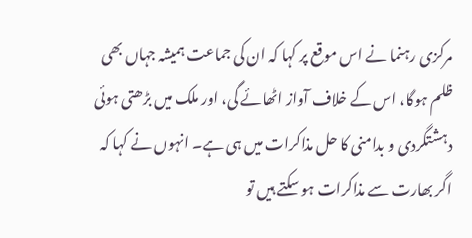مرکزی رہنما نے اس موقع پر کہا کہ ان کی جماعت ہمیشہ جہاں بھی ظلم ہوگا، اس کے خلاف آواز اٹھائے گی، اور ملک میں بڑھتی ہوئی دہشتگردی و بدامنی کا حل مذاکرات میں ہی ہے۔ انہوں نے کہا کہ اگر بھارت سے مذاکرات ہو سکتے ہیں تو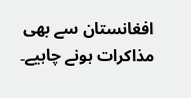افغانستان سے بھی مذاکرات ہونے چاہیے۔